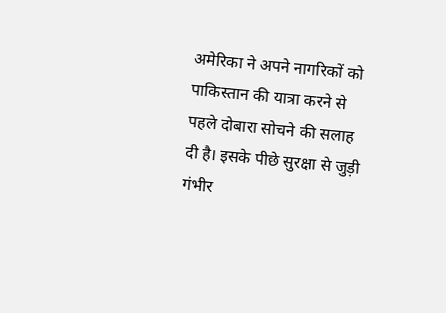अमेरिका ने अपने नागरिकों को पाकिस्तान की यात्रा करने से पहले दोबारा सोचने की सलाह दी है। इसके पीछे सुरक्षा से जुड़ी गंभीर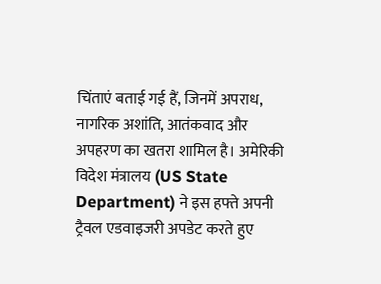चिंताएं बताई गई हैं, जिनमें अपराध, नागरिक अशांति, आतंकवाद और अपहरण का खतरा शामिल है। अमेरिकी विदेश मंत्रालय (US State Department) ने इस हफ्ते अपनी ट्रैवल एडवाइजरी अपडेट करते हुए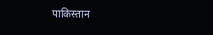पाकिस्तान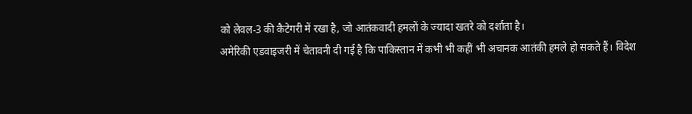को लेवल-3 की कैटेगरी में रखा है, जो आतंकवादी हमलों के ज्यादा खतरे को दर्शाता है।
अमेरिकी एडवाइजरी में चेतावनी दी गई है कि पाकिस्तान में कभी भी कहीं भी अचानक आतंकी हमले हो सकते हैं। विदेश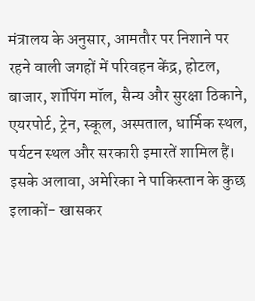मंत्रालय के अनुसार, आमतौर पर निशाने पर रहने वाली जगहों में परिवहन केंद्र, होटल, बाजार, शॉपिंग मॉल, सैन्य और सुरक्षा ठिकाने, एयरपोर्ट, ट्रेन, स्कूल, अस्पताल, धार्मिक स्थल, पर्यटन स्थल और सरकारी इमारतें शामिल हैं।
इसके अलावा, अमेरिका ने पाकिस्तान के कुछ इलाकों- खासकर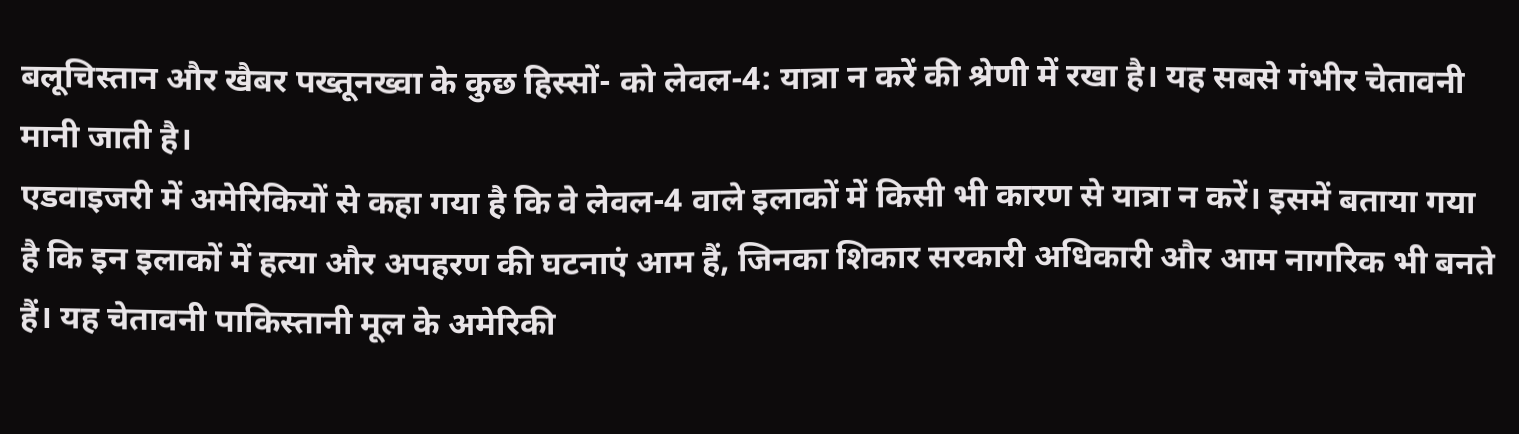बलूचिस्तान और खैबर पख्तूनख्वा के कुछ हिस्सों- को लेवल-4: यात्रा न करें की श्रेणी में रखा है। यह सबसे गंभीर चेतावनी मानी जाती है।
एडवाइजरी में अमेरिकियों से कहा गया है कि वे लेवल-4 वाले इलाकों में किसी भी कारण से यात्रा न करें। इसमें बताया गया है कि इन इलाकों में हत्या और अपहरण की घटनाएं आम हैं, जिनका शिकार सरकारी अधिकारी और आम नागरिक भी बनते हैं। यह चेतावनी पाकिस्तानी मूल के अमेरिकी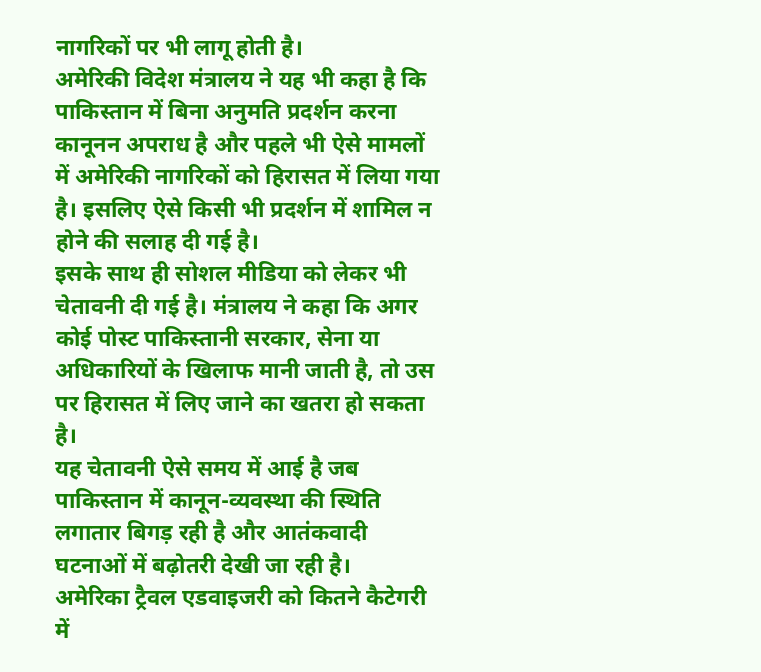नागरिकों पर भी लागू होती है।
अमेरिकी विदेश मंत्रालय ने यह भी कहा है कि पाकिस्तान में बिना अनुमति प्रदर्शन करना कानूनन अपराध है और पहले भी ऐसे मामलों में अमेरिकी नागरिकों को हिरासत में लिया गया है। इसलिए ऐसे किसी भी प्रदर्शन में शामिल न होने की सलाह दी गई है।
इसके साथ ही सोशल मीडिया को लेकर भी चेतावनी दी गई है। मंत्रालय ने कहा कि अगर कोई पोस्ट पाकिस्तानी सरकार, सेना या अधिकारियों के खिलाफ मानी जाती है, तो उस पर हिरासत में लिए जाने का खतरा हो सकता है।
यह चेतावनी ऐसे समय में आई है जब पाकिस्तान में कानून-व्यवस्था की स्थिति लगातार बिगड़ रही है और आतंकवादी घटनाओं में बढ़ोतरी देखी जा रही है।
अमेरिका ट्रैवल एडवाइजरी को कितने कैटेगरी में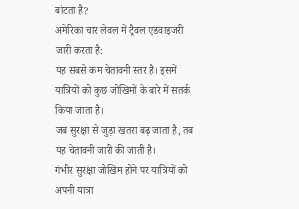बांटता है?
अमेरिका चार लेवल में ट्रैवल एडवाइजरी जारी करता है:
यह सबसे कम चेतावनी स्तर है। इसमें यात्रियों को कुछ जोखिमों के बारे में सतर्क किया जाता है।
जब सुरक्षा से जुड़ा खतरा बढ़ जाता है, तब यह चेतावनी जारी की जाती है।
गंभीर सुरक्षा जोखिम होने पर यात्रियों को अपनी यात्रा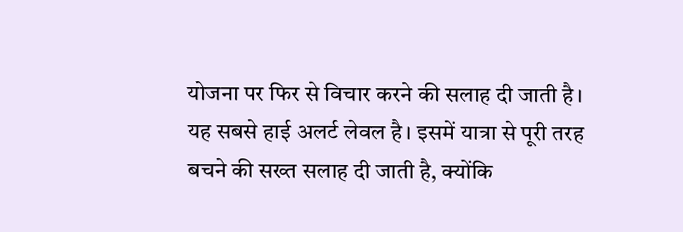योजना पर फिर से विचार करने की सलाह दी जाती है।
यह सबसे हाई अलर्ट लेवल है। इसमें यात्रा से पूरी तरह बचने की सख्त सलाह दी जाती है, क्योंकि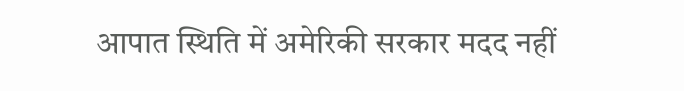आपात स्थिति में अमेरिकी सरकार मदद नहीं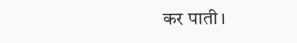कर पाती।